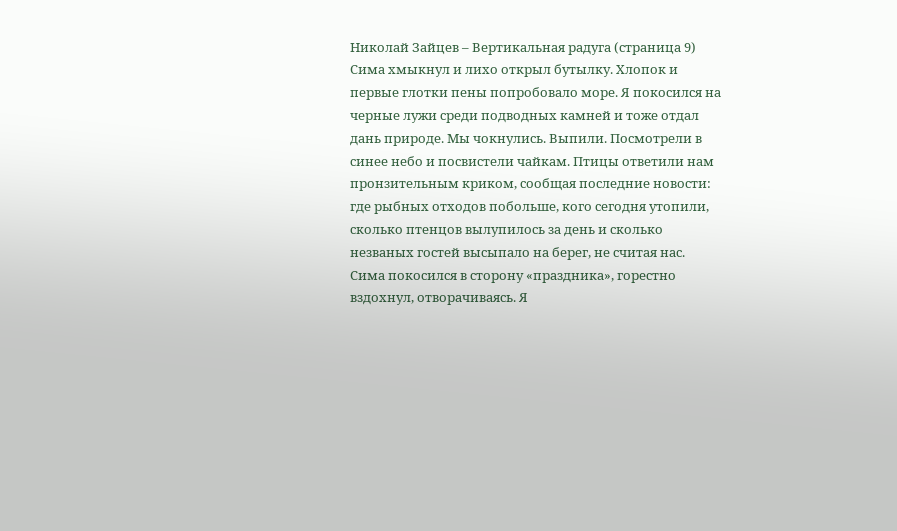Николай Зайцев – Вертикальная радуга (страница 9)
Сима хмыкнул и лихо открыл бутылку. Хлопок и первые глотки пены попробовало море. Я покосился на черные лужи среди подводных камней и тоже отдал дань природе. Мы чокнулись. Выпили. Посмотрели в синее небо и посвистели чайкам. Птицы ответили нам пронзительным криком, сообщая последние новости: где рыбных отходов побольше, кого сегодня утопили, сколько птенцов вылупилось за день и сколько незваных гостей высыпало на берег, не считая нас.
Сима покосился в сторону «праздника», горестно вздохнул, отворачиваясь. Я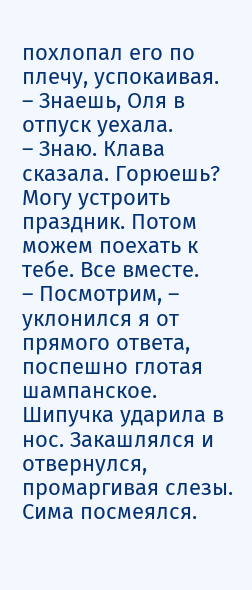похлопал его по плечу, успокаивая.
– Знаешь, Оля в отпуск уехала.
– Знаю. Клава сказала. Горюешь? Могу устроить праздник. Потом можем поехать к тебе. Все вместе.
– Посмотрим, – уклонился я от прямого ответа, поспешно глотая шампанское. Шипучка ударила в нос. Закашлялся и отвернулся, промаргивая слезы.
Сима посмеялся.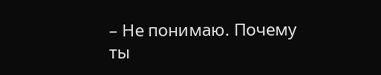– Не понимаю. Почему ты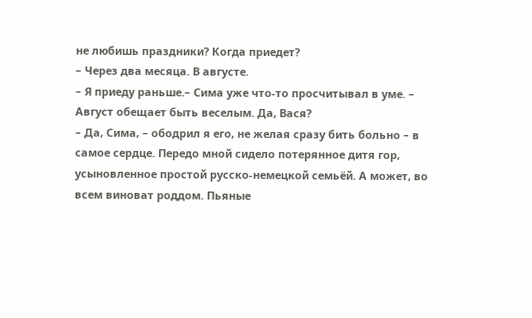не любишь праздники? Когда приедет?
– Через два месяца. В августе.
– Я приеду раньше.– Сима уже что-то просчитывал в уме. – Август обещает быть веселым. Да, Вася?
– Да, Сима, – ободрил я его, не желая сразу бить больно – в самое сердце. Передо мной сидело потерянное дитя гор, усыновленное простой русско-немецкой семьёй. А может, во всем виноват роддом. Пьяные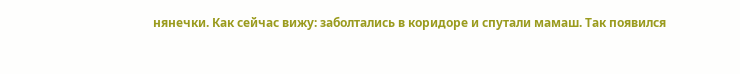нянечки. Как сейчас вижу: заболтались в коридоре и спутали мамаш. Так появился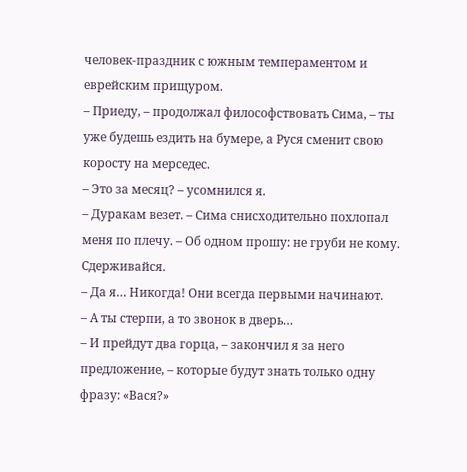человек-праздник с южным темпераментом и еврейским прищуром.
– Приеду, – продолжал философствовать Сима, – ты уже будешь ездить на бумере, а Руся сменит свою коросту на мерседес.
– Это за месяц? – усомнился я.
– Дуракам везет. – Сима снисходительно похлопал меня по плечу. – Об одном прошу: не груби не кому. Сдерживайся.
– Да я… Никогда! Они всегда первыми начинают.
– А ты стерпи, а то звонок в дверь…
– И прейдут два горца, – закончил я за него предложение, – которые будут знать только одну фразу: «Вася?»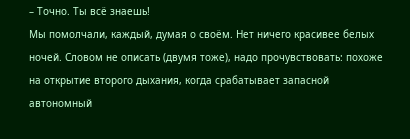– Точно. Ты всё знаешь!
Мы помолчали, каждый, думая о своём. Нет ничего красивее белых ночей. Словом не описать (двумя тоже), надо прочувствовать: похоже на открытие второго дыхания, когда срабатывает запасной автономный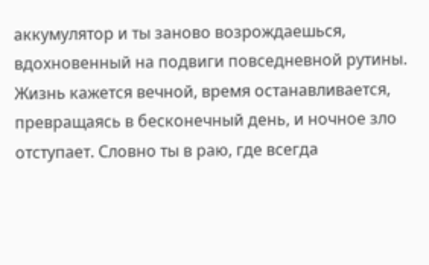аккумулятор и ты заново возрождаешься, вдохновенный на подвиги повседневной рутины. Жизнь кажется вечной, время останавливается, превращаясь в бесконечный день, и ночное зло отступает. Словно ты в раю, где всегда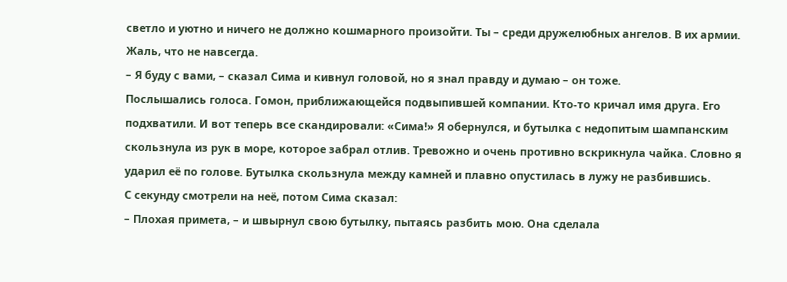светло и уютно и ничего не должно кошмарного произойти. Ты – среди дружелюбных ангелов. В их армии.
Жаль, что не навсегда.
– Я буду с вами, – сказал Сима и кивнул головой, но я знал правду и думаю – он тоже.
Послышались голоса. Гомон, приближающейся подвыпившей компании. Кто-то кричал имя друга. Его подхватили. И вот теперь все скандировали: «Сима!» Я обернулся, и бутылка с недопитым шампанским скользнула из рук в море, которое забрал отлив. Тревожно и очень противно вскрикнула чайка. Словно я ударил её по голове. Бутылка скользнула между камней и плавно опустилась в лужу не разбившись.
С секунду смотрели на неё, потом Сима сказал:
– Плохая примета, – и швырнул свою бутылку, пытаясь разбить мою. Она сделала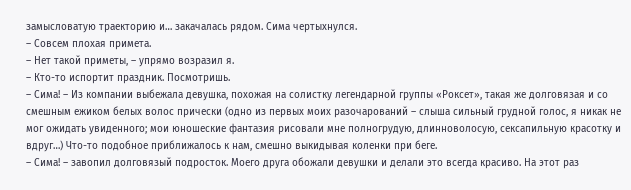замысловатую траекторию и… закачалась рядом. Сима чертыхнулся.
– Совсем плохая примета.
– Нет такой приметы, – упрямо возразил я.
– Кто-то испортит праздник. Посмотришь.
– Сима! – Из компании выбежала девушка, похожая на солистку легендарной группы «Роксет», такая же долговязая и со смешным ежиком белых волос прически (одно из первых моих разочарований – слыша сильный грудной голос, я никак не мог ожидать увиденного; мои юношеские фантазия рисовали мне полногрудую, длинноволосую, сексапильную красотку и вдруг…) Что-то подобное приближалось к нам, смешно выкидывая коленки при беге.
– Сима! – завопил долговязый подросток. Моего друга обожали девушки и делали это всегда красиво. На этот раз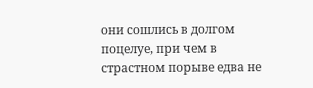они сошлись в долгом поцелуе, при чем в страстном порыве едва не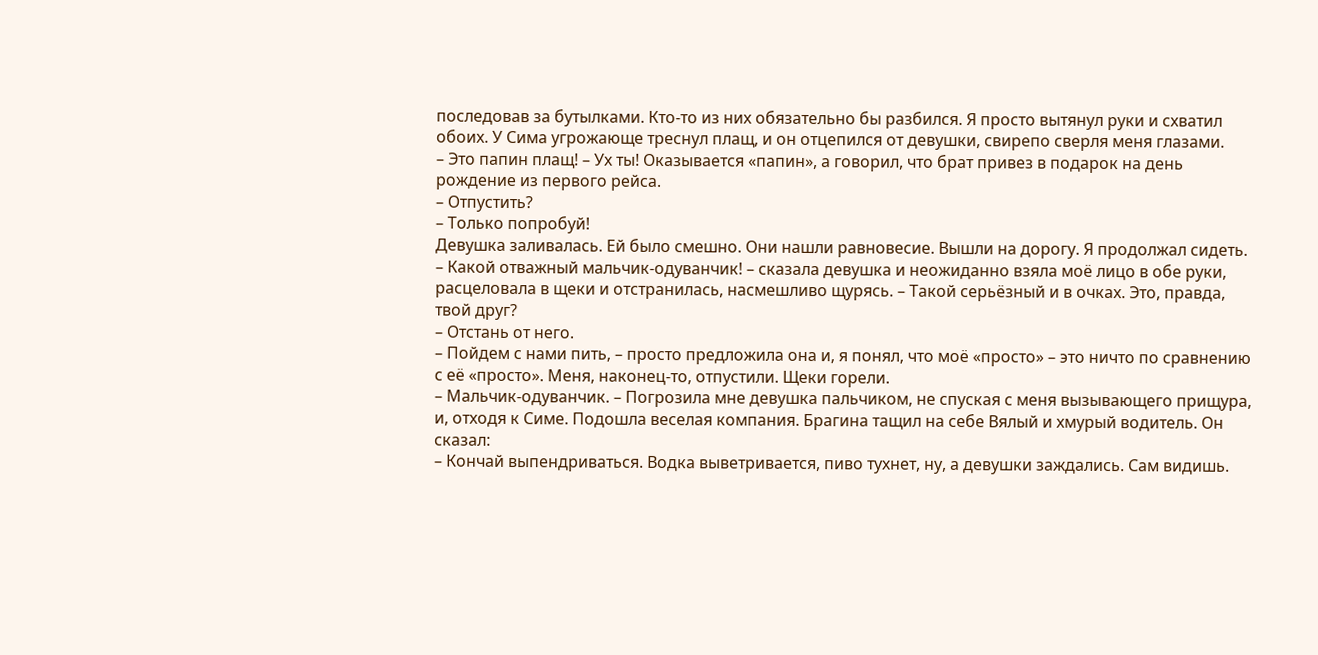последовав за бутылками. Кто-то из них обязательно бы разбился. Я просто вытянул руки и схватил обоих. У Сима угрожающе треснул плащ, и он отцепился от девушки, свирепо сверля меня глазами.
– Это папин плащ! – Ух ты! Оказывается «папин», а говорил, что брат привез в подарок на день рождение из первого рейса.
– Отпустить?
– Только попробуй!
Девушка заливалась. Ей было смешно. Они нашли равновесие. Вышли на дорогу. Я продолжал сидеть.
– Какой отважный мальчик-одуванчик! – сказала девушка и неожиданно взяла моё лицо в обе руки, расцеловала в щеки и отстранилась, насмешливо щурясь. – Такой серьёзный и в очках. Это, правда, твой друг?
– Отстань от него.
– Пойдем с нами пить, – просто предложила она и, я понял, что моё «просто» – это ничто по сравнению с её «просто». Меня, наконец-то, отпустили. Щеки горели.
– Мальчик-одуванчик. – Погрозила мне девушка пальчиком, не спуская с меня вызывающего прищура, и, отходя к Симе. Подошла веселая компания. Брагина тащил на себе Вялый и хмурый водитель. Он сказал:
– Кончай выпендриваться. Водка выветривается, пиво тухнет, ну, а девушки заждались. Сам видишь.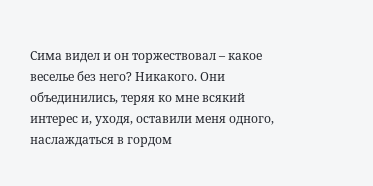Сима видел и он торжествовал – какое веселье без него? Никакого. Они объединились, теряя ко мне всякий интерес и, уходя, оставили меня одного, наслаждаться в гордом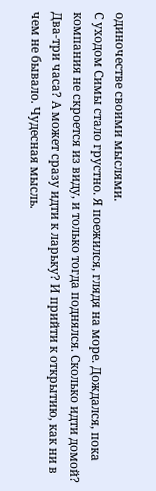одиночестве своими мыслями.
С уходом Симы стало грустно. Я поежился, глядя на море. Дождался, пока компания не скроется из виду, и только тогда поднялся. Сколько идти домой? Два-три часа? А может сразу идти к ларьку? И прийти к открытию, как ни в чем не бывало. Чудесная мысль.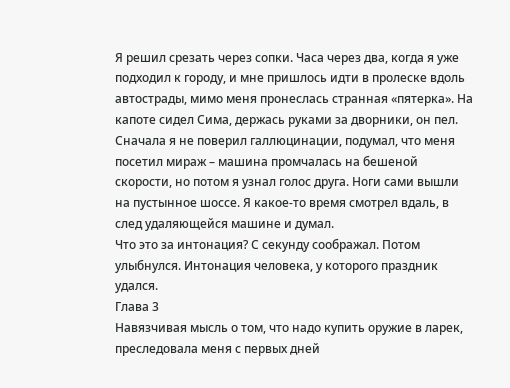Я решил срезать через сопки. Часа через два, когда я уже подходил к городу, и мне пришлось идти в пролеске вдоль автострады, мимо меня пронеслась странная «пятерка». На капоте сидел Сима, держась руками за дворники, он пел. Сначала я не поверил галлюцинации, подумал, что меня посетил мираж – машина промчалась на бешеной скорости, но потом я узнал голос друга. Ноги сами вышли на пустынное шоссе. Я какое-то время смотрел вдаль, в след удаляющейся машине и думал.
Что это за интонация? С секунду соображал. Потом улыбнулся. Интонация человека, у которого праздник удался.
Глава 3
Навязчивая мысль о том, что надо купить оружие в ларек, преследовала меня с первых дней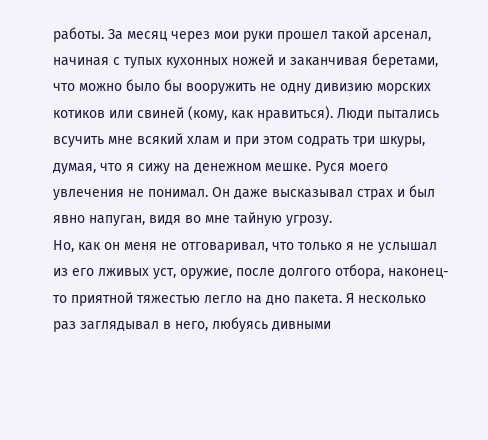работы. За месяц через мои руки прошел такой арсенал, начиная с тупых кухонных ножей и заканчивая беретами, что можно было бы вооружить не одну дивизию морских котиков или свиней (кому, как нравиться). Люди пытались всучить мне всякий хлам и при этом содрать три шкуры, думая, что я сижу на денежном мешке. Руся моего увлечения не понимал. Он даже высказывал страх и был явно напуган, видя во мне тайную угрозу.
Но, как он меня не отговаривал, что только я не услышал из его лживых уст, оружие, после долгого отбора, наконец-то приятной тяжестью легло на дно пакета. Я несколько раз заглядывал в него, любуясь дивными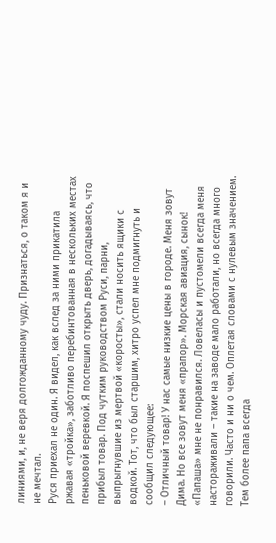линиями, и, не веря долгожданному чуду. Признаться, о таком я и не мечтал.
Руся приехал не один. Я видел, как вслед за ними прикатила ржавая «тройка», заботливо перебинтованная в нескольких местах пеньковой веревкой. Я поспешил открыть дверь, догадываясь, что прибыл товар. Под чутким руководством Руси, парни, выпрыгнувшие из мертвой «коросты», стали носить ящики с водкой. Тот, что был старшим, хитро успел мне подмигнуть и сообщил следующее:
– Отличный товар! У нас самые низкие цены в городе. Меня зовут Дима. Но все зовут меня «прапор». Морская авиация, сынок!
«Папаша» мне не понравился. Ловеласы и пустомели всегда меня настораживали – такие на заводе мало работали, но всегда много говорили. Часто и ни о чем. Оплетая словами с нулевым значением. Тем более папа всегда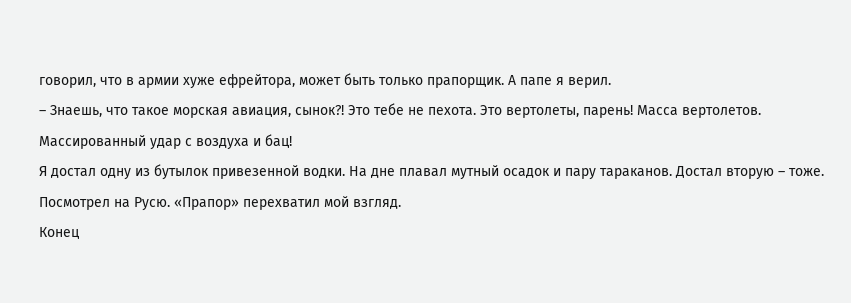говорил, что в армии хуже ефрейтора, может быть только прапорщик. А папе я верил.
– Знаешь, что такое морская авиация, сынок?! Это тебе не пехота. Это вертолеты, парень! Масса вертолетов. Массированный удар с воздуха и бац!
Я достал одну из бутылок привезенной водки. На дне плавал мутный осадок и пару тараканов. Достал вторую – тоже. Посмотрел на Русю. «Прапор» перехватил мой взгляд.
Конец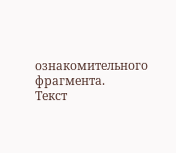ознакомительного фрагмента.
Текст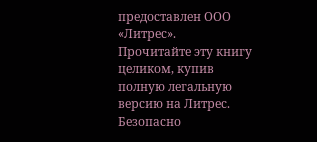предоставлен ООО «Литрес».
Прочитайте эту книгу целиком, купив полную легальную версию на Литрес.
Безопасно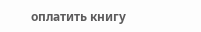оплатить книгу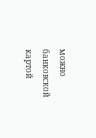можно банковской картой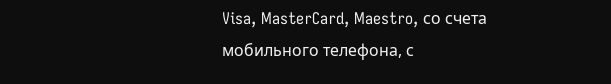Visa, MasterCard, Maestro, со счета мобильного телефона, с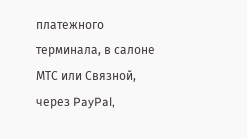платежного терминала, в салоне МТС или Связной, через PayPal,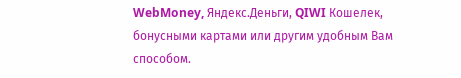WebMoney, Яндекс.Деньги, QIWI Кошелек, бонусными картами или другим удобным Вам способом.